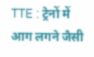TTE : ट्रेनों में आग लगने जैसी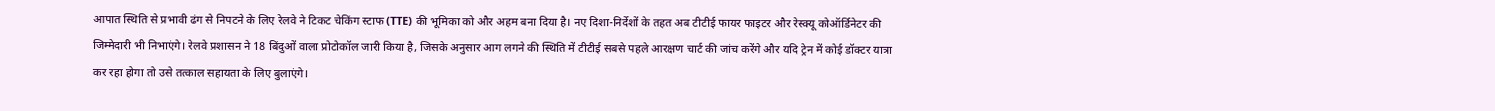आपात स्थिति से प्रभावी ढंग से निपटने के लिए रेलवे ने टिकट चेकिंग स्टाफ (TTE) की भूमिका को और अहम बना दिया है। नए दिशा-निर्देशों के तहत अब टीटीई फायर फाइटर और रेस्क्यू कोऑर्डिनेटर की जिम्मेदारी भी निभाएंगे। रेलवे प्रशासन ने 18 बिंदुओं वाला प्रोटोकॉल जारी किया है, जिसके अनुसार आग लगने की स्थिति में टीटीई सबसे पहले आरक्षण चार्ट की जांच करेंगे और यदि ट्रेन में कोई डॉक्टर यात्रा कर रहा होगा तो उसे तत्काल सहायता के लिए बुलाएंगे।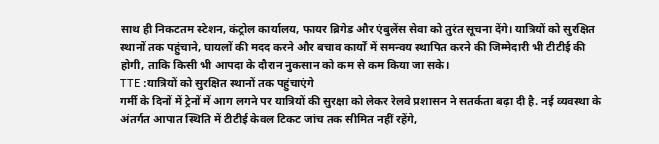साथ ही निकटतम स्टेशन, कंट्रोल कार्यालय, फायर ब्रिगेड और एंबुलेंस सेवा को तुरंत सूचना देंगे। यात्रियों को सुरक्षित स्थानों तक पहुंचाने, घायलों की मदद करने और बचाव कार्यों में समन्वय स्थापित करने की जिम्मेदारी भी टीटीई की होगी, ताकि किसी भी आपदा के दौरान नुकसान को कम से कम किया जा सके।
TTE :यात्रियों को सुरक्षित स्थानों तक पहुंचाएंगे
गर्मी के दिनों में ट्रेनों में आग लगने पर यात्रियों की सुरक्षा को लेकर रेलवे प्रशासन ने सतर्कता बढ़ा दी है. नई व्यवस्था के अंतर्गत आपात स्थिति में टीटीई केवल टिकट जांच तक सीमित नहीं रहेंगे,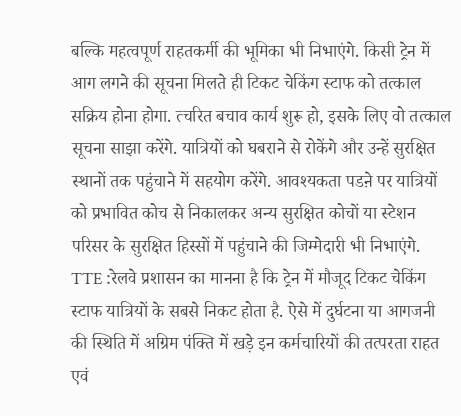बल्कि महत्वपूर्ण राहतकर्मी की भूमिका भी निभाएंगे. किसी ट्रेन में आग लगने की सूचना मिलते ही टिकट चेकिंग स्टाफ को तत्काल सक्रिय होना होगा. त्चरित बचाव कार्य शुरू हो, इसके लिए वो तत्काल सूचना साझा करेंगे. यात्रियों को घबराने से रोकेंगे और उन्हें सुरक्षित स्थानों तक पहुंचाने में सहयोग करेंगे. आवश्यकता पडऩे पर यात्रियों को प्रभावित कोच से निकालकर अन्य सुरक्षित कोचों या स्टेशन परिसर के सुरक्षित हिस्सों में पहुंचाने की जिम्मेदारी भी निभाएंगे.
TTE :रेलवे प्रशासन का मानना है कि ट्रेन में मौजूद टिकट चेकिंग स्टाफ यात्रियों के सबसे निकट होता है. ऐसे में दुर्घटना या आगजनी की स्थिति में अग्रिम पंक्ति में खड़े इन कर्मचारियों की तत्परता राहत एवं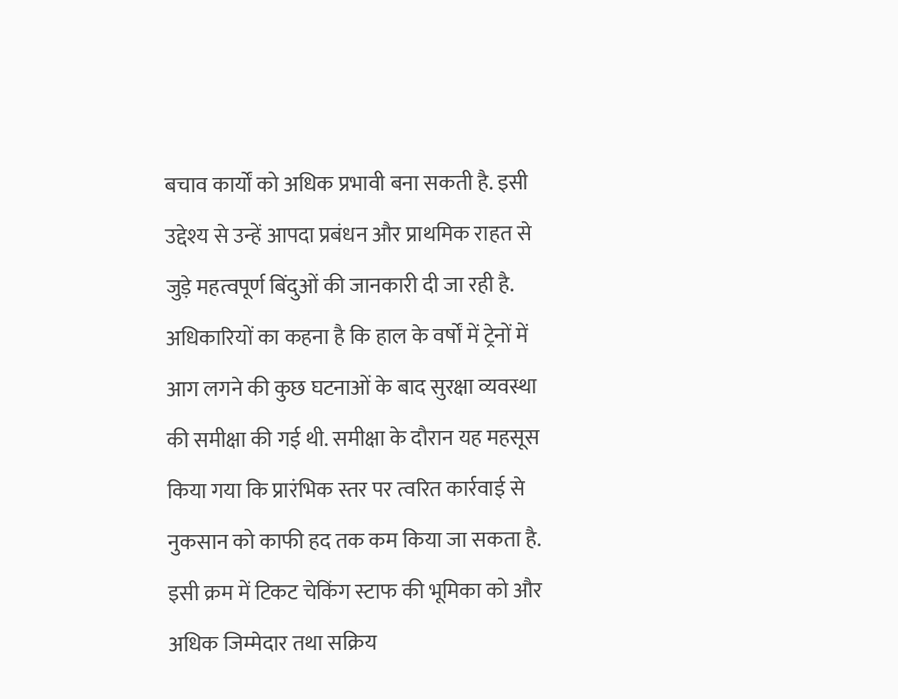बचाव कार्यों को अधिक प्रभावी बना सकती है. इसी उद्देश्य से उन्हें आपदा प्रबंधन और प्राथमिक राहत से जुड़े महत्वपूर्ण बिंदुओं की जानकारी दी जा रही है.
अधिकारियों का कहना है कि हाल के वर्षों में ट्रेनों में आग लगने की कुछ घटनाओं के बाद सुरक्षा व्यवस्था की समीक्षा की गई थी. समीक्षा के दौरान यह महसूस किया गया कि प्रारंभिक स्तर पर त्वरित कार्रवाई से नुकसान को काफी हद तक कम किया जा सकता है. इसी क्रम में टिकट चेकिंग स्टाफ की भूमिका को और अधिक जिम्मेदार तथा सक्रिय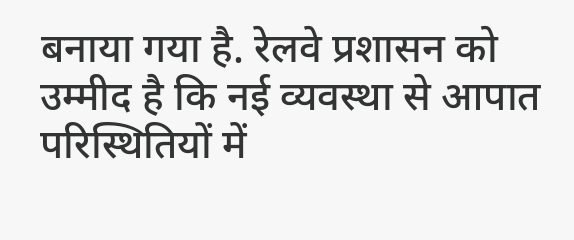बनाया गया है. रेलवे प्रशासन को उम्मीद है कि नई व्यवस्था से आपात परिस्थितियों में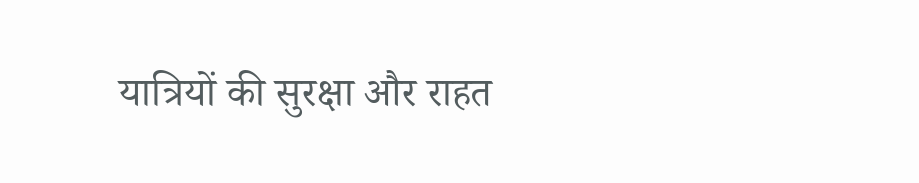यात्रियों की सुरक्षा और राहत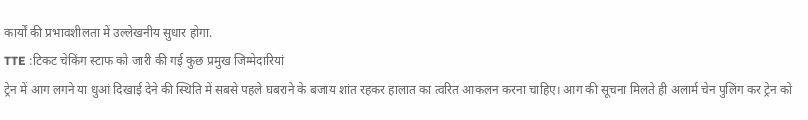कार्यों की प्रभावशीलता में उल्लेखनीय सुधार होगा.
TTE :टिकट चेकिंग स्टाफ को जारी की गई कुछ प्रमुख जिम्मेदारियां
ट्रेन में आग लगने या धुआं दिखाई देने की स्थिति में सबसे पहले घबराने के बजाय शांत रहकर हालात का त्वरित आकलन करना चाहिए। आग की सूचना मिलते ही अलार्म चेन पुलिंग कर ट्रेन को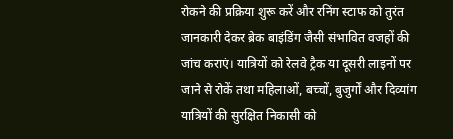रोकने की प्रक्रिया शुरू करें और रनिंग स्टाफ को तुरंत जानकारी देकर ब्रेक बाइंडिंग जैसी संभावित वजहों की जांच कराएं। यात्रियों को रेलवे ट्रैक या दूसरी लाइनों पर जाने से रोकें तथा महिलाओं, बच्चों, बुजुर्गों और दिव्यांग यात्रियों की सुरक्षित निकासी को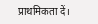प्राथमिकता दें।